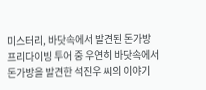미스터리, 바닷속에서 발견된 돈가방프리다이빙 투어 중 우연히 바닷속에서 돈가방을 발견한 석진우 씨의 이야기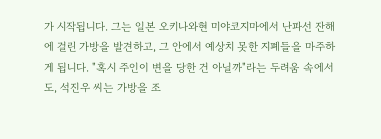가 시작됩니다. 그는 일본 오키나와현 미야코지마에서 난파선 잔해에 걸린 가방을 발견하고, 그 안에서 예상치 못한 지폐들을 마주하게 됩니다. "혹시 주인이 변을 당한 건 아닐까"라는 두려움 속에서도, 석진우 씨는 가방을 조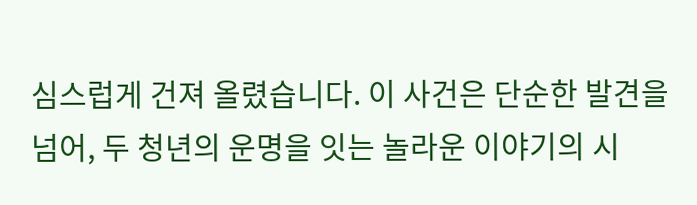심스럽게 건져 올렸습니다. 이 사건은 단순한 발견을 넘어, 두 청년의 운명을 잇는 놀라운 이야기의 시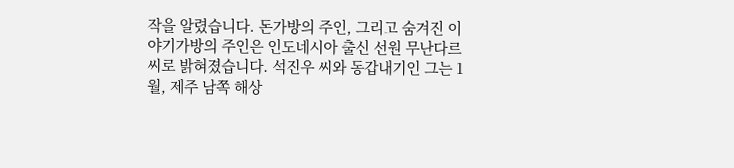작을 알렸습니다. 돈가방의 주인, 그리고 숨겨진 이야기가방의 주인은 인도네시아 출신 선원 무난다르 씨로 밝혀졌습니다. 석진우 씨와 동갑내기인 그는 1월, 제주 남쪽 해상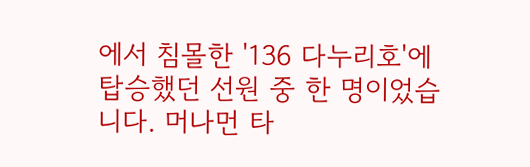에서 침몰한 '136 다누리호'에 탑승했던 선원 중 한 명이었습니다. 머나먼 타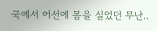국에서 어선에 몸을 실었던 무난..